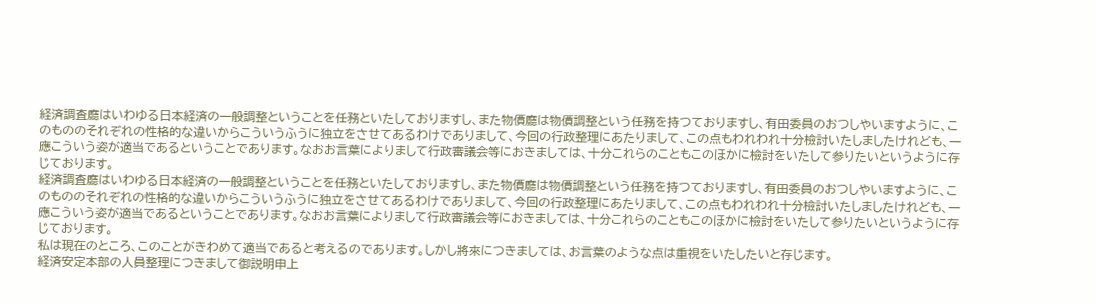経済調査廳はいわゆる日本経済の一般調整ということを任務といたしておりますし、また物價廳は物價調整という任務を持つておりますし、有田委員のおつしやいますように、このもののそれぞれの性格的な違いからこういうふうに独立をさせてあるわけでありまして、今回の行政整理にあたりまして、この点もわれわれ十分檢討いたしましたけれども、一應こういう姿が適当であるということであります。なおお言葉によりまして行政審議会等におきましては、十分これらのこともこのほかに檢討をいたして参りたいというように存じております。
経済調査廳はいわゆる日本経済の一般調整ということを任務といたしておりますし、また物價廳は物價調整という任務を持つておりますし、有田委員のおつしやいますように、このもののそれぞれの性格的な違いからこういうふうに独立をさせてあるわけでありまして、今回の行政整理にあたりまして、この点もわれわれ十分檢討いたしましたけれども、一應こういう姿が適当であるということであります。なおお言葉によりまして行政審議会等におきましては、十分これらのこともこのほかに檢討をいたして参りたいというように存じております。
私は現在のところ、このことがきわめて適当であると考えるのであります。しかし將來につきましては、お言葉のような点は重視をいたしたいと存じます。
経済安定本部の人員整理につきまして御説明申上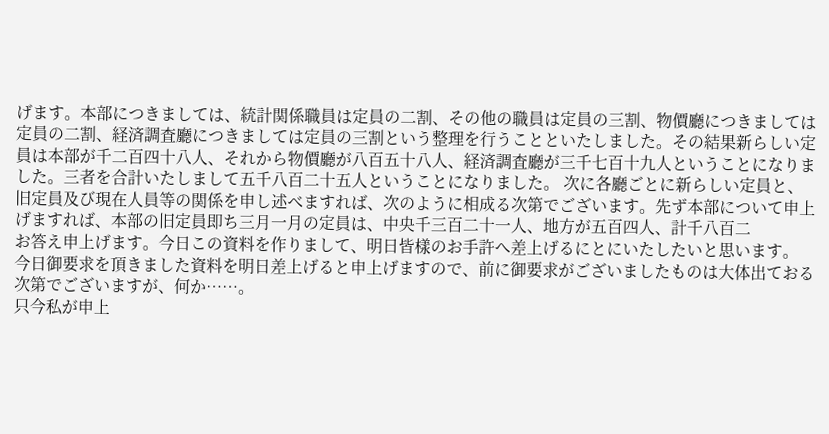げます。本部につきましては、統計関係職員は定員の二割、その他の職員は定員の三割、物價廳につきましては定員の二割、経済調査廳につきましては定員の三割という整理を行うことといたしました。その結果新らしい定員は本部が千二百四十八人、それから物價廳が八百五十八人、経済調査廳が三千七百十九人ということになりました。三者を合計いたしまして五千八百二十五人ということになりました。 次に各廳ごとに新らしい定員と、旧定員及び現在人員等の関係を申し述べますれば、次のように相成る次第でございます。先ず本部について申上げますれば、本部の旧定員即ち三月一月の定員は、中央千三百二十一人、地方が五百四人、計千八百二
お答え申上げます。今日この資料を作りまして、明日皆樣のお手許へ差上げるにとにいたしたいと思います。
今日御要求を頂きました資料を明日差上げると申上げますので、前に御要求がございましたものは大体出ておる次第でございますが、何か……。
只今私が申上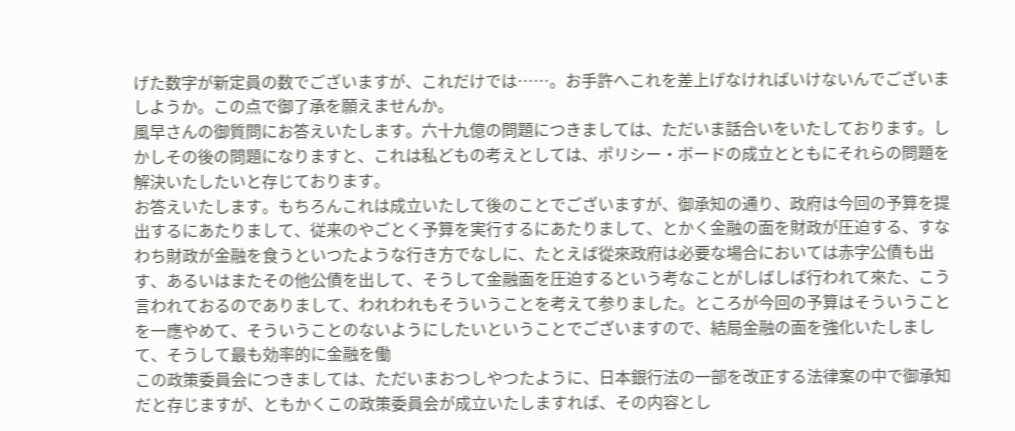げた数字が新定員の数でございますが、これだけでは……。お手許へこれを差上げなければいけないんでございましようか。この点で御了承を願えませんか。
風早さんの御質問にお答えいたします。六十九億の問題につきましては、ただいま話合いをいたしております。しかしその後の問題になりますと、これは私どもの考えとしては、ポリシー・ボードの成立とともにそれらの問題を解決いたしたいと存じております。
お答えいたします。もちろんこれは成立いたして後のことでございますが、御承知の通り、政府は今回の予算を提出するにあたりまして、従来のやごとく予算を実行するにあたりまして、とかく金融の面を財政が圧迫する、すなわち財政が金融を食うといつたような行き方でなしに、たとえば從來政府は必要な場合においては赤字公債も出す、あるいはまたその他公債を出して、そうして金融面を圧迫するという考なことがしばしば行われて來た、こう言われておるのでありまして、われわれもそういうことを考えて参りました。ところが今回の予算はそういうことを一應やめて、そういうことのないようにしたいということでございますので、結局金融の面を強化いたしまして、そうして最も効率的に金融を働
この政策委員会につきましては、ただいまおつしやつたように、日本銀行法の一部を改正する法律案の中で御承知だと存じますが、ともかくこの政策委員会が成立いたしますれば、その内容とし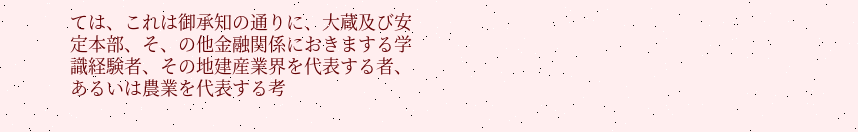ては、これは御承知の通りに、大蔵及び安定本部、そ、の他金融関係におきまする学識経験者、その地建産業界を代表する者、あるいは農業を代表する考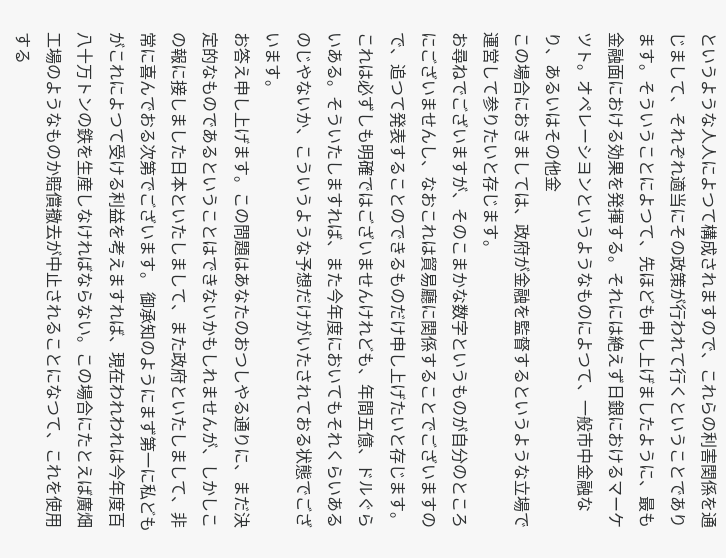というような人人によつて構成されますので、これらの利害関係を通じまして、それぞれ適当にその政策が行われて行くということであります。そういうことによつて、先ほども申し上げましたように、最も金融面における効果を発揮する。それには絶えず日銀におけるマーケツト。オペレーシヨンというようなものによつて、一般市中金融なり、あるいはその他金
この場合におきましては、政府が金融を監督するというような立場で運営して参りたいと存じます。
お尋ねでございますが、そのこまかな数字というものが自分のところにございませんし、なおこれは貿易廳に関係することでございますので、追つて発表することのできるものだけ申し上げたいと存じます。
これは必ずしも明確ではございませんけれども、年間五億、ドルぐらいある。そういたしますれば、また今年度においてもそれくらいあるのじやないか、こういうような予想だけがいたされておる状態でございます。
お答え申し上げます。この問題はあなたのおつしやる通りに、まだ決定的なものであるということはできないかもしれませんが、しかしこの報に接しました日本といたしまして、また政府といたしまして、非常に喜んでおる次第でございます。 御承知のようにまず第一に私どもがこれによつて受ける利益を考えますれば、現在われわれは今年度百八十万トンの鉄を生産しなければならない。この場合にたとえば廣畑工場のようなものか賠償撤去が中止されることになつて、これを使用する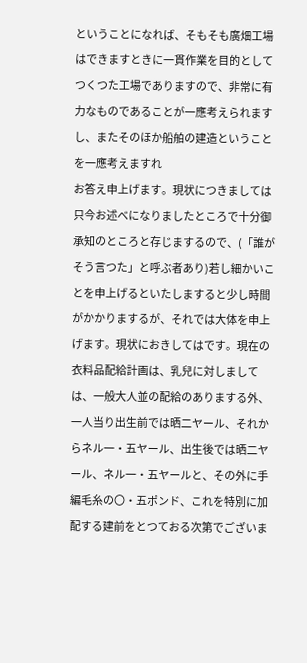ということになれば、そもそも廣畑工場はできますときに一貫作業を目的としてつくつた工場でありますので、非常に有力なものであることが一應考えられますし、またそのほか船舶の建造ということを一應考えますれ
お答え申上げます。現状につきましては只今お述べになりましたところで十分御承知のところと存じまするので、(「誰がそう言つた」と呼ぶ者あり)若し細かいことを申上げるといたしますると少し時間がかかりまするが、それでは大体を申上げます。現状におきしてはです。現在の衣料品配給計画は、乳兒に対しましては、一般大人並の配給のありまする外、一人当り出生前では晒二ヤール、それからネル一・五ヤール、出生後では晒二ヤール、ネル一・五ヤールと、その外に手編毛糸の〇・五ポンド、これを特別に加配する建前をとつておる次第でございま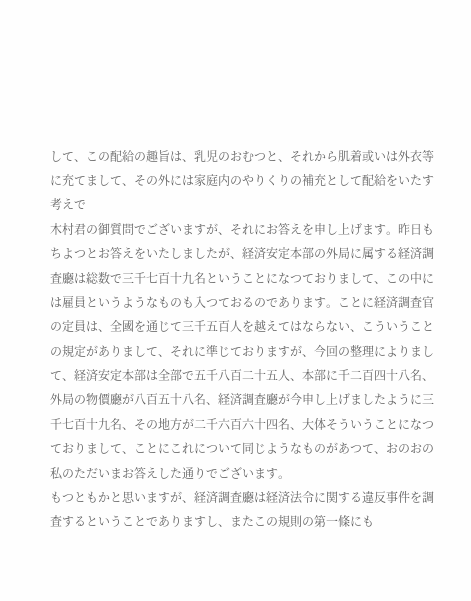して、この配給の趣旨は、乳児のおむつと、それから肌着或いは外衣等に充てまして、その外には家庭内のやりくりの補充として配給をいたす考えで
木村君の御質問でございますが、それにお答えを申し上げます。昨日もちよつとお答えをいたしましたが、経済安定本部の外局に属する経済調査廳は総数で三千七百十九名ということになつておりまして、この中には雇員というようなものも入つておるのであります。ことに経済調査官の定員は、全國を通じて三千五百人を越えてはならない、こういうことの規定がありまして、それに準じておりますが、今回の整理によりまして、経済安定本部は全部で五千八百二十五人、本部に千二百四十八名、外局の物價廳が八百五十八名、経済調査廳が今申し上げましたように三千七百十九名、その地方が二千六百六十四名、大体そういうことになつておりまして、ことにこれについて同じようなものがあつて、おのおの
私のただいまお答えした通りでございます。
もつともかと思いますが、経済調査廳は経済法令に関する違反事件を調査するということでありますし、またこの規則の第一條にも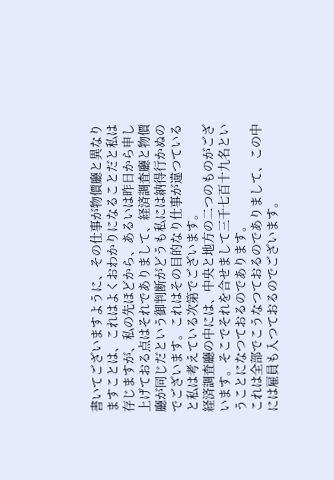書いてございますように、その仕事が物價廳と異なりますことは、これはよくおわかりになることだと私は存じますが、私の先ほどから、あるいは昨日から申し上げておる点はそれでありまして、経済調査廳と物價廳が同じだという御判断がどうも私には納得行かぬのでございます。これはその目的なり仕事が違つていると私は考えている次第でございます。
経済調査廳の中には、中央と地方の二つのものがございます。そこでそれを合せまして三千七百十九名ということになつておるのであります。
これは全部でこうなつておるのでありまして、この中には雇員も入つておるのでございます。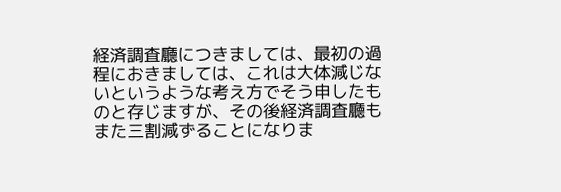経済調査廳につきましては、最初の過程におきましては、これは大体減じないというような考え方でそう申したものと存じますが、その後経済調査廳もまた三割減ずることになりま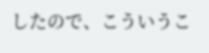したので、こういうこ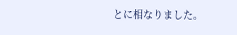とに相なりました。